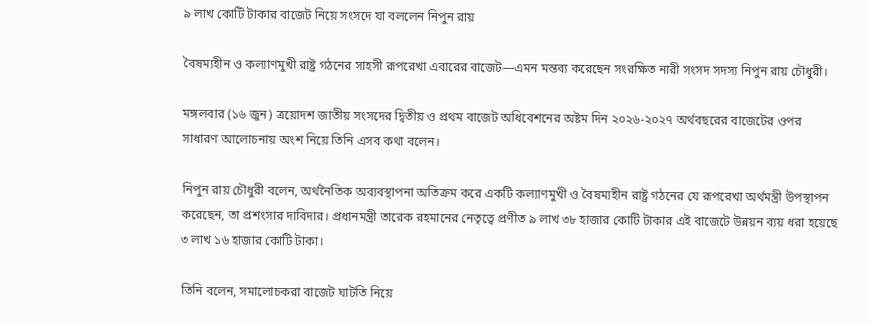৯ লাখ কোটি টাকার বাজেট নিয়ে সংসদে যা বললেন নিপুন রায়

বৈষম্যহীন ও কল্যাণমুখী রাষ্ট্র গঠনের সাহসী রূপরেখা এবারের বাজেট—এমন মন্তব্য করেছেন সংরক্ষিত নারী সংসদ সদস্য নিপুন রায় চৌধুরী।

মঙ্গলবার (১৬ জুন) ত্রয়োদশ জাতীয় সংসদের দ্বিতীয় ও প্রথম বাজেট অধিবেশনের অষ্টম দিন ২০২৬-২০২৭ অর্থবছরের বাজেটের ওপর সাধারণ আলোচনায় অংশ নিয়ে তিনি এসব কথা বলেন।

নিপুন রায় চৌধুরী বলেন, অর্থনৈতিক অব্যবস্থাপনা অতিক্রম করে একটি কল্যাণমুখী ও বৈষম্যহীন রাষ্ট্র গঠনের যে রূপরেখা অর্থমন্ত্রী উপস্থাপন করেছেন, তা প্রশংসার দাবিদার। প্রধানমন্ত্রী তারেক রহমানের নেতৃত্বে প্রণীত ৯ লাখ ৩৮ হাজার কোটি টাকার এই বাজেটে উন্নয়ন ব্যয় ধরা হয়েছে ৩ লাখ ১৬ হাজার কোটি টাকা।

তিনি বলেন, সমালোচকরা বাজেট ঘাটতি নিয়ে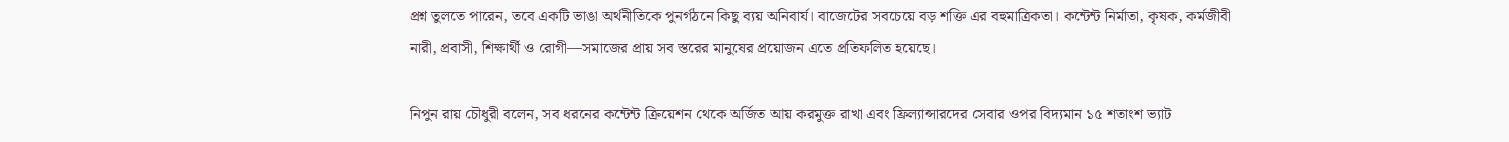প্রশ্ন তুলতে পারেন, তবে একটি ভাঙা অর্থনীতিকে পুনর্গঠনে কিছু ব্যয় অনিবার্য। বাজেটের সবচেয়ে বড় শক্তি এর বহুমাত্রিকতা। কন্টেন্ট নির্মাতা, কৃষক, কর্মজীবী নারী, প্রবাসী, শিক্ষার্থী ও রোগী—সমাজের প্রায় সব স্তরের মানুষের প্রয়োজন এতে প্রতিফলিত হয়েছে।

নিপুন রায় চৌধুরী বলেন, সব ধরনের কন্টেন্ট ক্রিয়েশন থেকে অর্জিত আয় করমুক্ত রাখা এবং ফ্রিল্যান্সারদের সেবার ওপর বিদ্যমান ১৫ শতাংশ ভ্যাট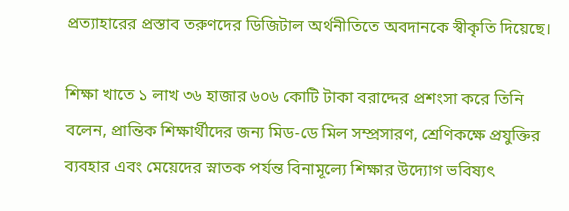প্রত্যাহারের প্রস্তাব তরুণদের ডিজিটাল অর্থনীতিতে অবদানকে স্বীকৃতি দিয়েছে।

শিক্ষা খাতে ১ লাখ ৩৬ হাজার ৬০৬ কোটি টাকা বরাদ্দের প্রশংসা করে তিনি বলেন, প্রান্তিক শিক্ষার্থীদের জন্য মিড-ডে মিল সম্প্রসারণ, শ্রেণিকক্ষে প্রযুক্তির ব্যবহার এবং মেয়েদের স্নাতক পর্যন্ত বিনামূল্যে শিক্ষার উদ্যোগ ভবিষ্যৎ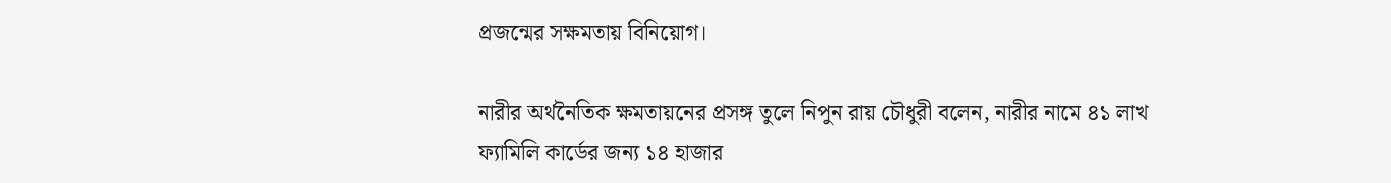প্রজন্মের সক্ষমতায় বিনিয়োগ।

নারীর অর্থনৈতিক ক্ষমতায়নের প্রসঙ্গ তুলে নিপুন রায় চৌধুরী বলেন, নারীর নামে ৪১ লাখ ফ্যামিলি কার্ডের জন্য ১৪ হাজার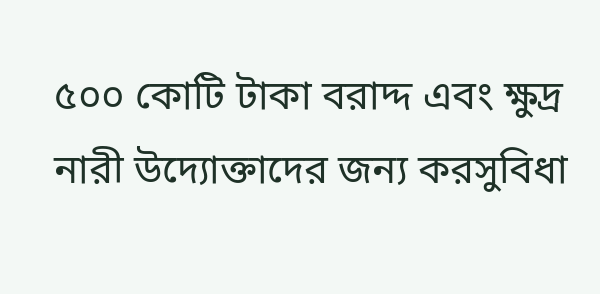৫০০ কোটি টাকা বরাদ্দ এবং ক্ষুদ্র নারী উদ্যোক্তাদের জন্য করসুবিধা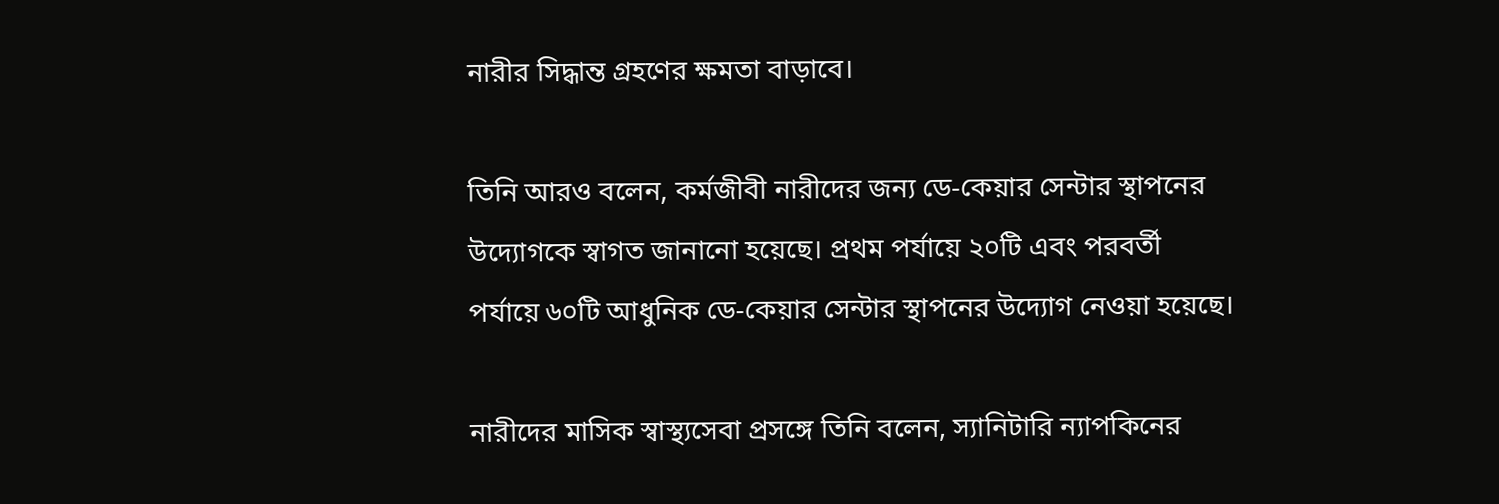নারীর সিদ্ধান্ত গ্রহণের ক্ষমতা বাড়াবে।

তিনি আরও বলেন, কর্মজীবী নারীদের জন্য ডে-কেয়ার সেন্টার স্থাপনের উদ্যোগকে স্বাগত জানানো হয়েছে। প্রথম পর্যায়ে ২০টি এবং পরবর্তী পর্যায়ে ৬০টি আধুনিক ডে-কেয়ার সেন্টার স্থাপনের উদ্যোগ নেওয়া হয়েছে।

নারীদের মাসিক স্বাস্থ্যসেবা প্রসঙ্গে তিনি বলেন, স্যানিটারি ন্যাপকিনের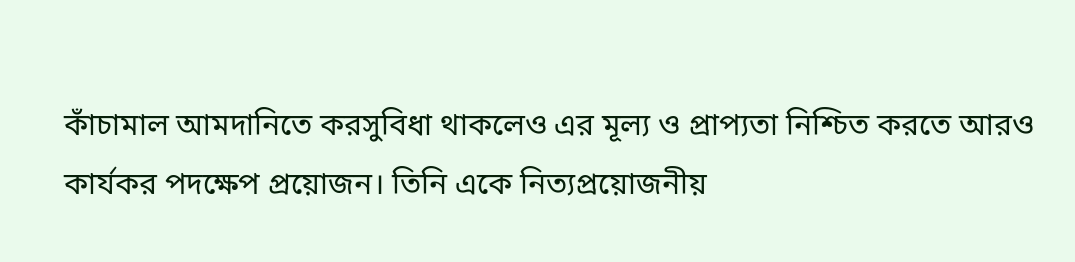কাঁচামাল আমদানিতে করসুবিধা থাকলেও এর মূল্য ও প্রাপ্যতা নিশ্চিত করতে আরও কার্যকর পদক্ষেপ প্রয়োজন। তিনি একে নিত্যপ্রয়োজনীয়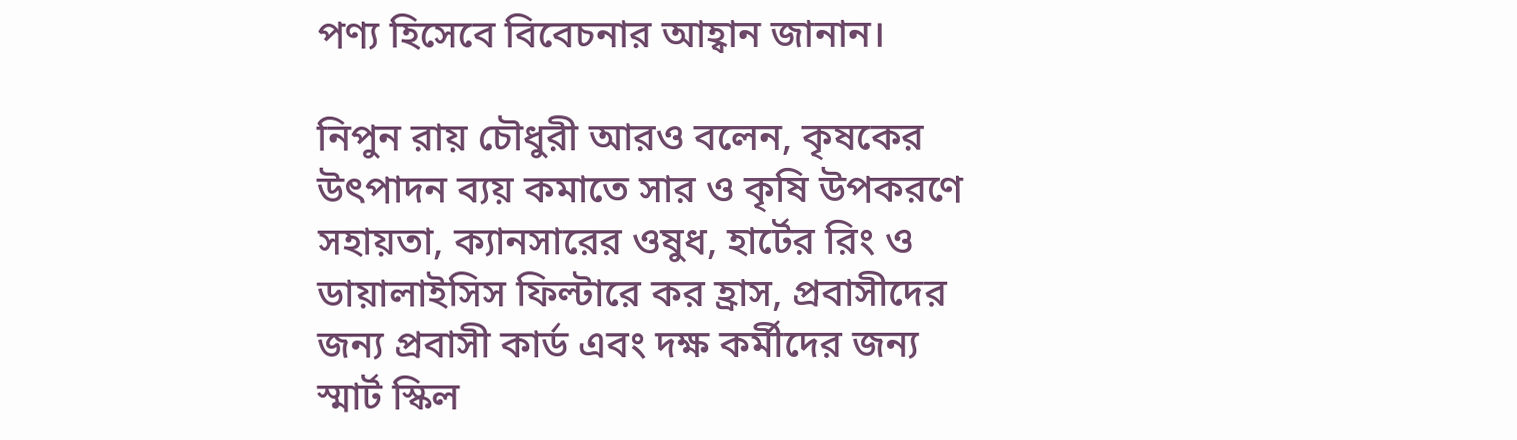পণ্য হিসেবে বিবেচনার আহ্বান জানান।

নিপুন রায় চৌধুরী আরও বলেন, কৃষকের উৎপাদন ব্যয় কমাতে সার ও কৃষি উপকরণে সহায়তা, ক্যানসারের ওষুধ, হার্টের রিং ও ডায়ালাইসিস ফিল্টারে কর হ্রাস, প্রবাসীদের জন্য প্রবাসী কার্ড এবং দক্ষ কর্মীদের জন্য স্মার্ট স্কিল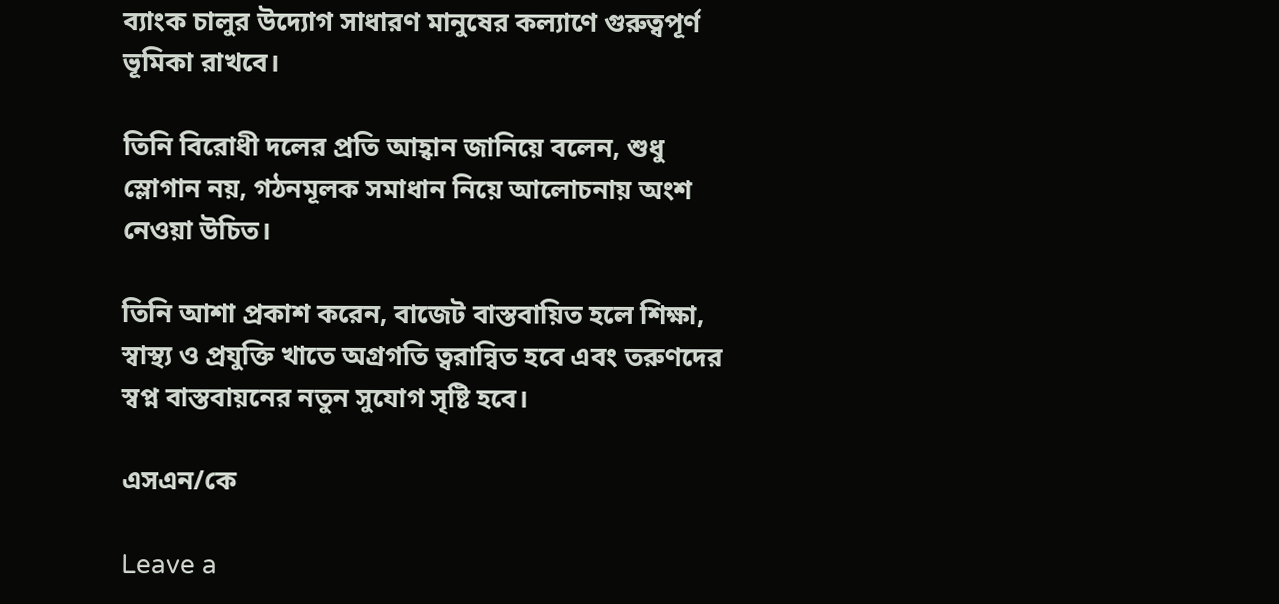ব্যাংক চালুর উদ্যোগ সাধারণ মানুষের কল্যাণে গুরুত্বপূর্ণ ভূমিকা রাখবে।

তিনি বিরোধী দলের প্রতি আহ্বান জানিয়ে বলেন, শুধু স্লোগান নয়, গঠনমূলক সমাধান নিয়ে আলোচনায় অংশ নেওয়া উচিত।

তিনি আশা প্রকাশ করেন, বাজেট বাস্তবায়িত হলে শিক্ষা, স্বাস্থ্য ও প্রযুক্তি খাতে অগ্রগতি ত্বরান্বিত হবে এবং তরুণদের স্বপ্ন বাস্তবায়নের নতুন সুযোগ সৃষ্টি হবে।

এসএন/কে

Leave a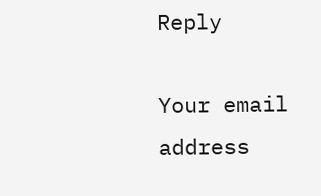Reply

Your email address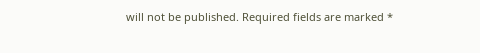will not be published. Required fields are marked *